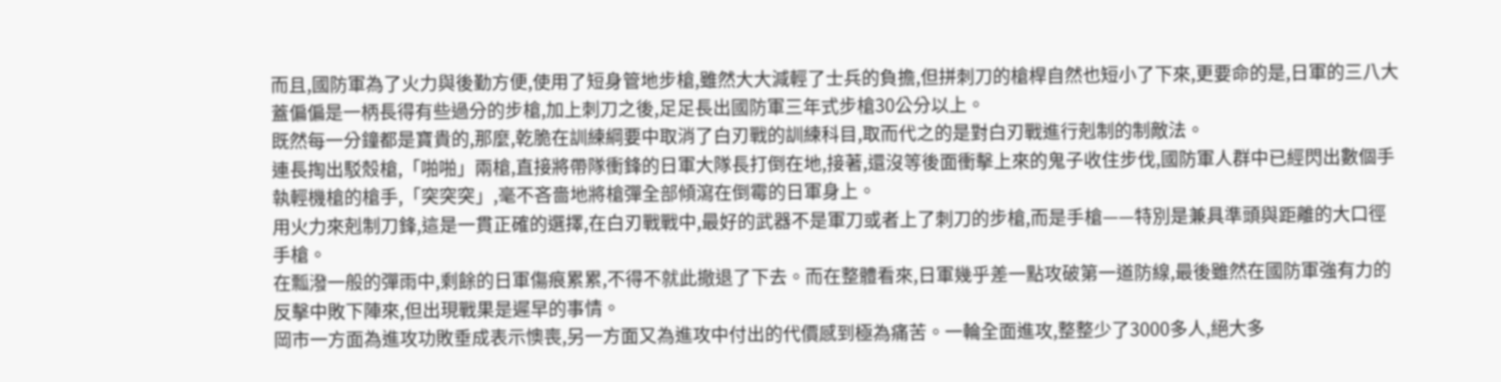而且,國防軍為了火力與後勤方便,使用了短身管地步槍,雖然大大減輕了士兵的負擔,但拼刺刀的槍桿自然也短小了下來,更要命的是,日軍的三八大蓋偏偏是一柄長得有些過分的步槍,加上刺刀之後,足足長出國防軍三年式步槍30公分以上。
既然每一分鐘都是寶貴的,那麼,乾脆在訓練綱要中取消了白刃戰的訓練科目,取而代之的是對白刃戰進行剋制的制敵法。
連長掏出駁殼槍,「啪啪」兩槍,直接將帶隊衝鋒的日軍大隊長打倒在地,接著,還沒等後面衝擊上來的鬼子收住步伐,國防軍人群中已經閃出數個手執輕機槍的槍手,「突突突」,毫不吝嗇地將槍彈全部傾瀉在倒霉的日軍身上。
用火力來剋制刀鋒,這是一貫正確的選擇,在白刃戰戰中,最好的武器不是軍刀或者上了刺刀的步槍,而是手槍——特別是兼具準頭與距離的大口徑手槍。
在瓢潑一般的彈雨中,剩餘的日軍傷痕累累,不得不就此撤退了下去。而在整體看來,日軍幾乎差一點攻破第一道防線,最後雖然在國防軍強有力的反擊中敗下陣來,但出現戰果是遲早的事情。
岡市一方面為進攻功敗垂成表示懊喪,另一方面又為進攻中付出的代價感到極為痛苦。一輪全面進攻,整整少了3000多人,絕大多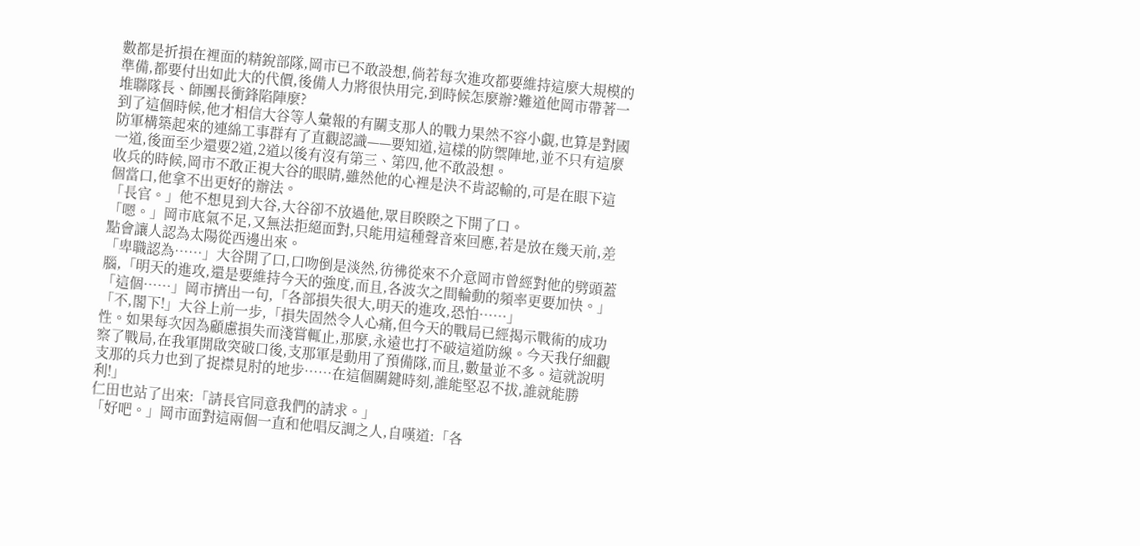數都是折損在裡面的精銳部隊,岡市已不敢設想,倘若每次進攻都要維持這麼大規模的準備,都要付出如此大的代價,後備人力將很快用完,到時候怎麼辦?難道他岡市帶著一堆聯隊長、師團長衝鋒陷陣麼?
到了這個時候,他才相信大谷等人彙報的有關支那人的戰力果然不容小覷,也算是對國防軍構築起來的連綿工事群有了直觀認識——要知道,這樣的防禦陣地,並不只有這麼一道,後面至少還要2道,2道以後有沒有第三、第四,他不敢設想。
收兵的時候,岡市不敢正視大谷的眼睛,雖然他的心裡是決不肯認輸的,可是在眼下這個當口,他拿不出更好的辦法。
「長官。」他不想見到大谷,大谷卻不放過他,眾目睽睽之下開了口。
「嗯。」岡市底氣不足,又無法拒絕面對,只能用這種聲音來回應,若是放在幾天前,差點會讓人認為太陽從西邊出來。
「卑職認為……」大谷開了口,口吻倒是淡然,彷彿從來不介意岡市曾經對他的劈頭蓋腦,「明天的進攻,還是要維持今天的強度,而且,各波次之間輪動的頻率更要加快。」
「這個……」岡市擠出一句,「各部損失很大,明天的進攻,恐怕……」
「不,閣下!」大谷上前一步,「損失固然令人心痛,但今天的戰局已經揭示戰術的成功性。如果每次因為顧慮損失而淺嘗輒止,那麼,永遠也打不破這道防線。今天我仔細觀察了戰局,在我軍開啟突破口後,支那軍是動用了預備隊,而且,數量並不多。這就說明支那的兵力也到了捉襟見肘的地步……在這個關鍵時刻,誰能堅忍不拔,誰就能勝利!」
仁田也站了出來:「請長官同意我們的請求。」
「好吧。」岡市面對這兩個一直和他唱反調之人,自嘆道:「各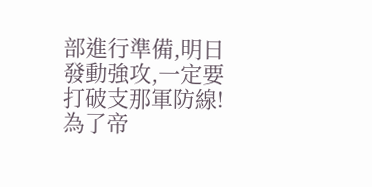部進行準備,明日發動強攻,一定要打破支那軍防線!為了帝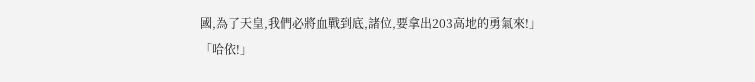國,為了天皇,我們必將血戰到底,諸位,要拿出203高地的勇氣來!」
「哈依!」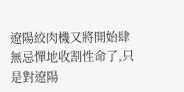遼陽絞肉機又將開始肆無忌憚地收割性命了,只是對遼陽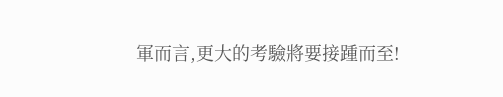軍而言,更大的考驗將要接踵而至!